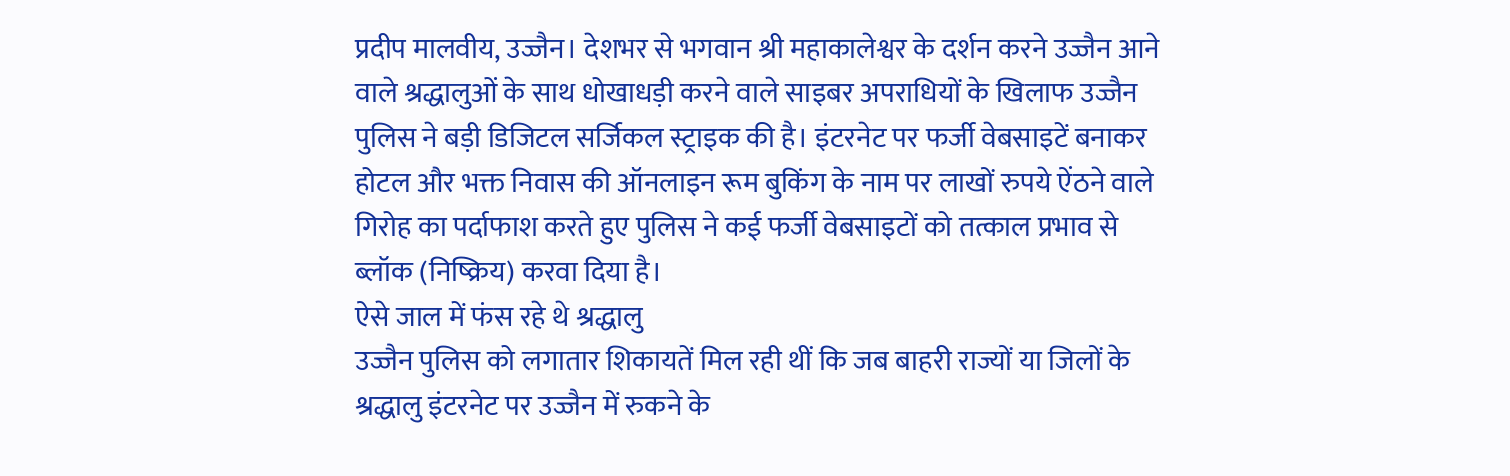प्रदीप मालवीय, उज्जैन। देशभर से भगवान श्री महाकालेश्वर के दर्शन करने उज्जैन आने वाले श्रद्धालुओं के साथ धोखाधड़ी करने वाले साइबर अपराधियों के खिलाफ उज्जैन पुलिस ने बड़ी डिजिटल सर्जिकल स्ट्राइक की है। इंटरनेट पर फर्जी वेबसाइटें बनाकर होटल और भक्त निवास की ऑनलाइन रूम बुकिंग के नाम पर लाखों रुपये ऐंठने वाले गिरोह का पर्दाफाश करते हुए पुलिस ने कई फर्जी वेबसाइटों को तत्काल प्रभाव से ब्लॉक (निष्क्रिय) करवा दिया है।
ऐसे जाल में फंस रहे थे श्रद्धालु
उज्जैन पुलिस को लगातार शिकायतें मिल रही थीं कि जब बाहरी राज्यों या जिलों के श्रद्धालु इंटरनेट पर उज्जैन में रुकने के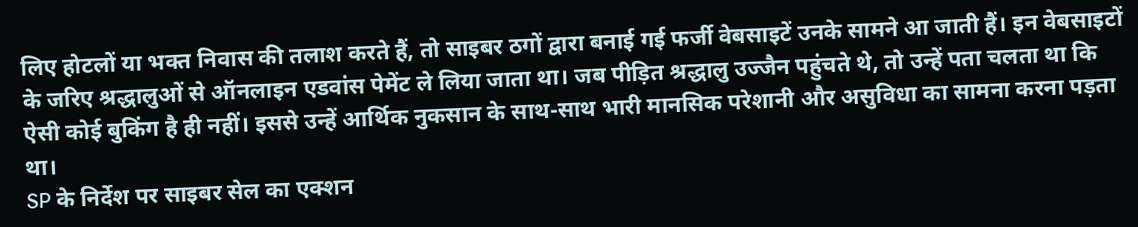लिए होटलों या भक्त निवास की तलाश करते हैं, तो साइबर ठगों द्वारा बनाई गई फर्जी वेबसाइटें उनके सामने आ जाती हैं। इन वेबसाइटों के जरिए श्रद्धालुओं से ऑनलाइन एडवांस पेमेंट ले लिया जाता था। जब पीड़ित श्रद्धालु उज्जैन पहुंचते थे, तो उन्हें पता चलता था कि ऐसी कोई बुकिंग है ही नहीं। इससे उन्हें आर्थिक नुकसान के साथ-साथ भारी मानसिक परेशानी और असुविधा का सामना करना पड़ता था।
SP के निर्देश पर साइबर सेल का एक्शन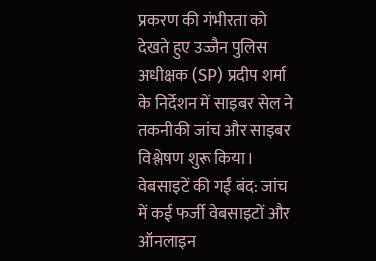प्रकरण की गंभीरता को देखते हुए उज्जैन पुलिस अधीक्षक (SP) प्रदीप शर्मा के निर्देशन में साइबर सेल ने तकनीकी जांच और साइबर विश्लेषण शुरू किया।
वेबसाइटें की गईं बंद: जांच में कई फर्जी वेबसाइटों और ऑनलाइन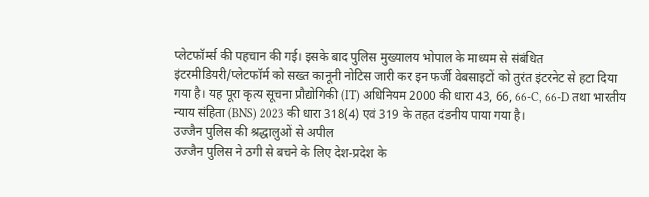प्लेटफॉर्म्स की पहचान की गई। इसके बाद पुलिस मुख्यालय भोपाल के माध्यम से संबंधित इंटरमीडियरी/प्लेटफॉर्म को सख्त कानूनी नोटिस जारी कर इन फर्जी वेबसाइटों को तुरंत इंटरनेट से हटा दिया गया है। यह पूरा कृत्य सूचना प्रौद्योगिकी (IT) अधिनियम 2000 की धारा 43, 66, 66-C, 66-D तथा भारतीय न्याय संहिता (BNS) 2023 की धारा 318(4) एवं 319 के तहत दंडनीय पाया गया है।
उज्जैन पुलिस की श्रद्धालुओं से अपील
उज्जैन पुलिस ने ठगी से बचने के लिए देश-प्रदेश के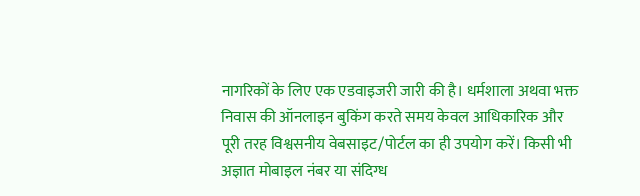नागरिकों के लिए एक एडवाइजरी जारी की है। धर्मशाला अथवा भक्त निवास की ऑनलाइन बुकिंग करते समय केवल आधिकारिक और पूरी तरह विश्वसनीय वेबसाइट/पोर्टल का ही उपयोग करें। किसी भी अज्ञात मोबाइल नंबर या संदिग्ध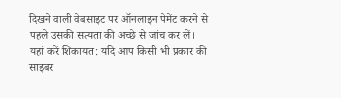दिखने वाली वेबसाइट पर ऑनलाइन पेमेंट करने से पहले उसकी सत्यता की अच्छे से जांच कर लें।
यहां करें शिकायत: यदि आप किसी भी प्रकार की साइबर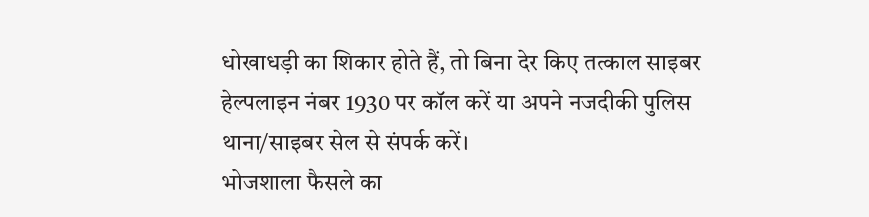धोखाधड़ी का शिकार होते हैं, तो बिना देर किए तत्काल साइबर हेल्पलाइन नंबर 1930 पर कॉल करें या अपने नजदीकी पुलिस थाना/साइबर सेल से संपर्क करें।
भोजशाला फैसले का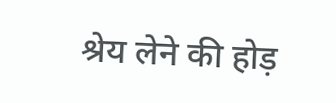श्रेय लेने की होड़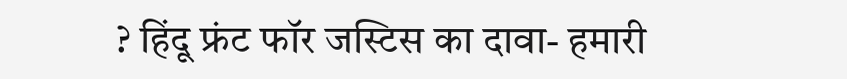? हिंदू फ्रंट फॉर जस्टिस का दावा- हमारी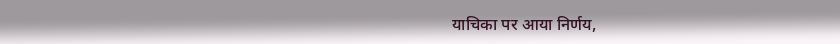याचिका पर आया निर्णय,